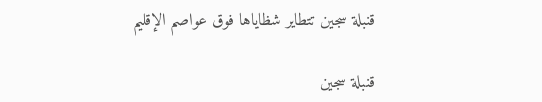قنبلة سجين تتطاير شظاياها فوق عواصم الإقليم

قنبلة سجين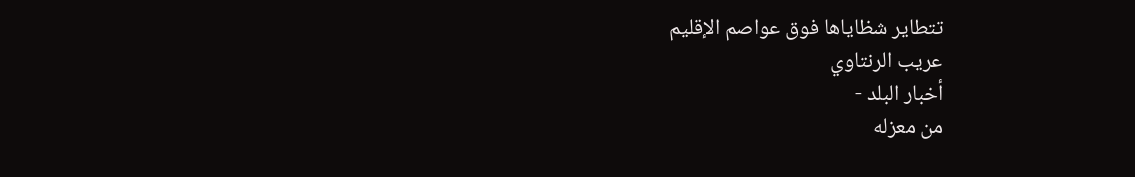تتطاير شظاياها فوق عواصم الإقليم
عريب الرنتاوي
أخبار البلد -
من معزله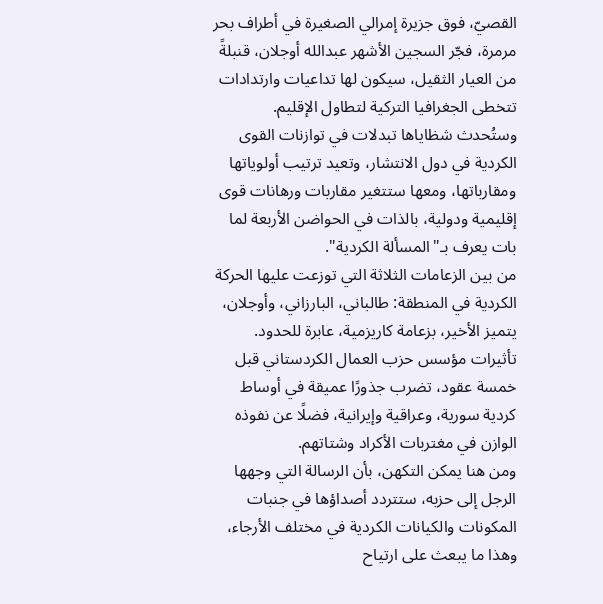القصيّ، فوق جزيرة إمرالي الصغيرة في أطراف بحر مرمرة، فجّر السجين الأشهر عبدالله أوجلان، قنبلةً من العيار الثقيل، سيكون لها تداعيات وارتدادات تتخطى الجغرافيا التركية لتطاول الإقليم.
وستُحدث شظاياها تبدلات في توازنات القوى الكردية في دول الانتشار، وتعيد ترتيب أولوياتها ومقارباتها، ومعها ستتغير مقاربات ورهانات قوى إقليمية ودولية، بالذات في الحواضن الأربعة لما بات يعرف بـ"المسألة الكردية".
من بين الزعامات الثلاثة التي توزعت عليها الحركة الكردية في المنطقة: طالباني، البارزاني، وأوجلان، يتميز الأخير، بزعامة كاريزمية، عابرة للحدود.
تأثيرات مؤسس حزب العمال الكردستاني قبل خمسة عقود، تضرب جذورًا عميقة في أوساط كردية سورية، وعراقية وإيرانية، فضلًا عن نفوذه الوازن في مغتربات الأكراد وشتاتهم.
ومن هنا يمكن التكهن، بأن الرسالة التي وجهها الرجل إلى حزبه، ستتردد أصداؤها في جنبات المكونات والكيانات الكردية في مختلف الأرجاء، وهذا ما يبعث على ارتياح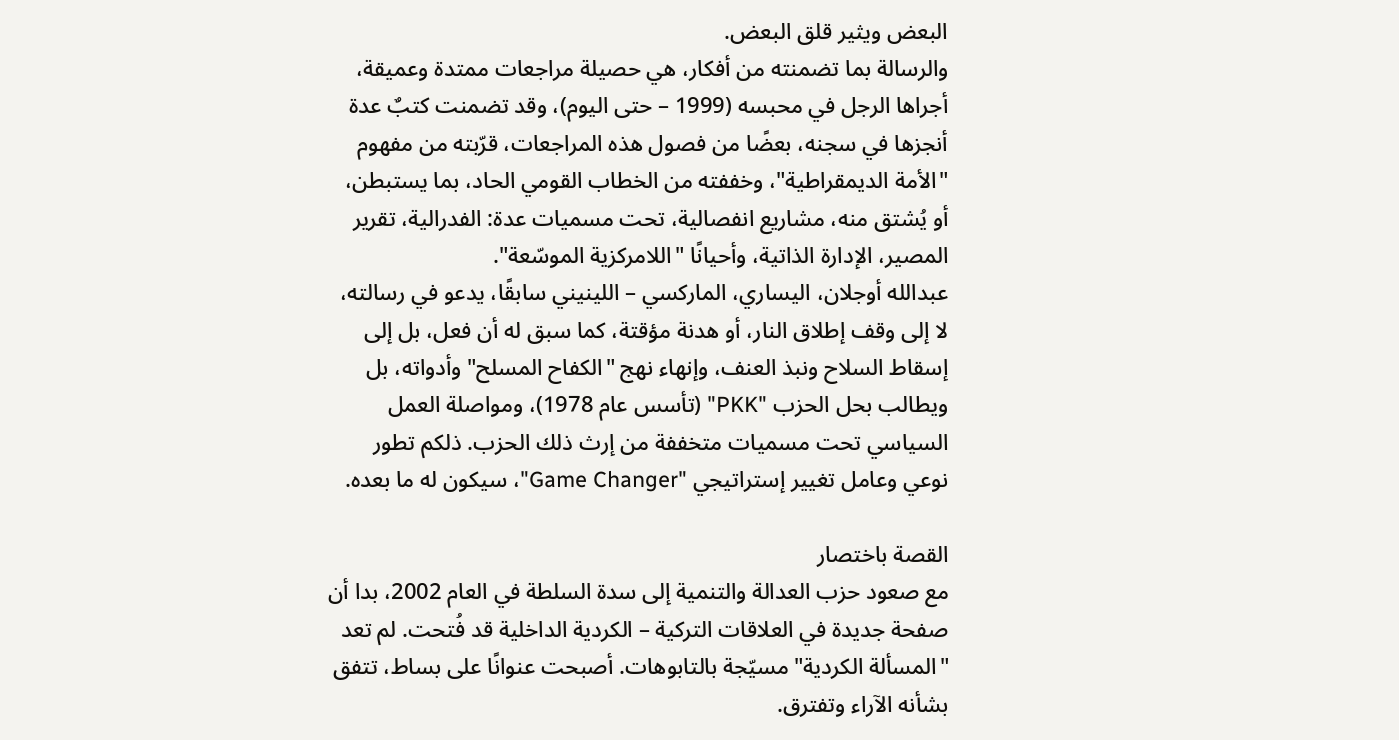البعض ويثير قلق البعض.
والرسالة بما تضمنته من أفكار، هي حصيلة مراجعات ممتدة وعميقة، أجراها الرجل في محبسه (1999 – حتى اليوم)، وقد تضمنت كتبٌ عدة أنجزها في سجنه، بعضًا من فصول هذه المراجعات، قرّبته من مفهوم "الأمة الديمقراطية"، وخففته من الخطاب القومي الحاد، بما يستبطن، أو يُشتق منه، مشاريع انفصالية، تحت مسميات عدة: الفدرالية، تقرير المصير، الإدارة الذاتية، وأحيانًا "اللامركزية الموسّعة".
عبدالله أوجلان، اليساري، الماركسي – اللينيني سابقًا، يدعو في رسالته، لا إلى وقف إطلاق النار، أو هدنة مؤقتة، كما سبق له أن فعل، بل إلى إسقاط السلاح ونبذ العنف، وإنهاء نهج "الكفاح المسلح" وأدواته، بل ويطالب بحل الحزب "PKK" (تأسس عام 1978)، ومواصلة العمل السياسي تحت مسميات متخففة من إرث ذلك الحزب. ذلكم تطور نوعي وعامل تغيير إستراتيجي "Game Changer"، سيكون له ما بعده.

القصة باختصار
مع صعود حزب العدالة والتنمية إلى سدة السلطة في العام 2002، بدا أن صفحة جديدة في العلاقات التركية – الكردية الداخلية قد فُتحت. لم تعد "المسألة الكردية" مسيّجة بالتابوهات. أصبحت عنوانًا على بساط، تتفق بشأنه الآراء وتفترق.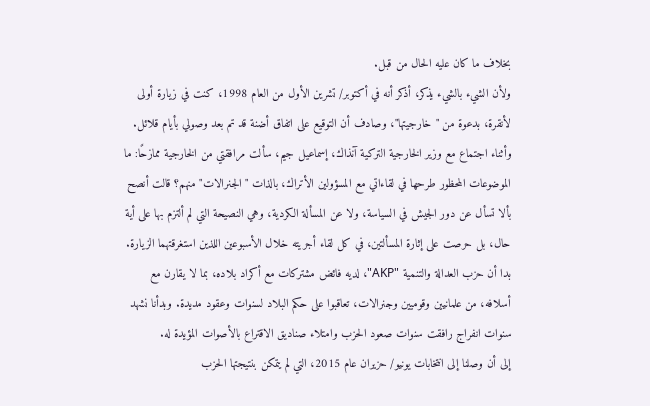بخلاف ما كان عليه الحال من قبل.
ولأن الشيء بالشيء يذكر، أذكر أنه في أكتوبر/ تشرين الأول من العام 1998، كنت في زيارة أولى لأنقرة، بدعوة من "خارجيتها"، وصادف أن التوقيع على اتفاق أضنة قد تم بعد وصولي بأيام قلائل.
وأثناء اجتماع مع وزير الخارجية التركية آنذاك، إسماعيل جيم، سألت مرافقتي من الخارجية ممازحًا: ما الموضوعات المحظور طرحها في لقاءاتي مع المسؤولين الأتراك، بالذات "الجنرالات" منهم؟ قالت أنصح بألا تسأل عن دور الجيش في السياسة، ولا عن المسألة الكردية، وهي النصيحة التي لم ألتزم بها على أية حال، بل حرصت على إثارة المسألتين، في كل لقاء أجريته خلال الأسبوعين اللذين استغرقتهما الزيارة.
بدا أن حزب العدالة والتنمية "AKP"، لديه فائض مشتركات مع أكراد بلاده، بما لا يقارن مع أسلافه، من علمانيين وقوميين وجنرالات، تعاقبوا على حكم البلاد لسنوات وعقود مديدة. وبدأنا نشهد سنوات انفراج رافقت سنوات صعود الحزب وامتلاء صناديق الاقتراع بالأصوات المؤيدة له.
إلى أن وصلنا إلى انتخابات يونيو/ حزيران عام 2015، التي لم يتمكن بنتيجتها الحزب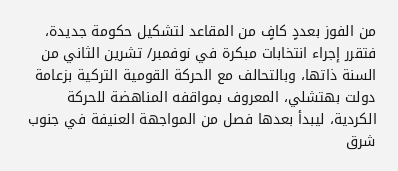من الفوز بعددٍ كافٍ من المقاعد لتشكيل حكومة جديدة، فتقرر إجراء انتخابات مبكرة في نوفمبر/ تشرين الثاني من السنة ذاتها، وبالتحالف مع الحركة القومية التركية بزعامة دولت بهتشلي، المعروف بمواقفه المناهضة للحركة الكردية، ليبدأ بعدها فصل من المواجهة العنيفة في جنوب شرق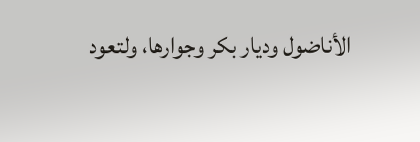الأناضول وديار بكر وجوارها، ولتعود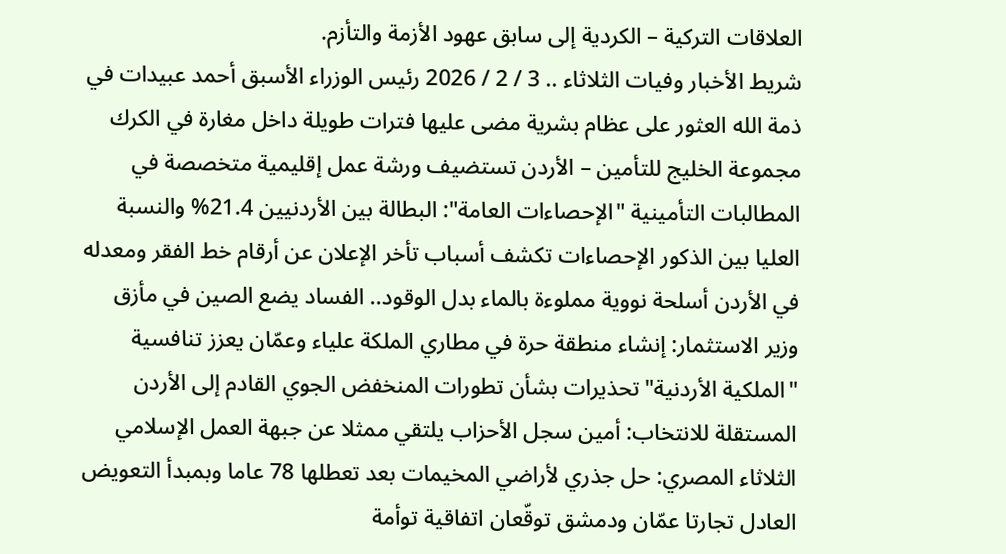العلاقات التركية – الكردية إلى سابق عهود الأزمة والتأزم.
شريط الأخبار وفيات الثلاثاء .. 3 / 2 / 2026 رئيس الوزراء الأسبق أحمد عبيدات في ذمة الله العثور على عظام بشرية مضى عليها فترات طويلة داخل مغارة في الكرك مجموعة الخليج للتأمين – الأردن تستضيف ورشة عمل إقليمية متخصصة في المطالبات التأمينية "الإحصاءات العامة": البطالة بين الأردنيين 21.4% والنسبة العليا بين الذكور الإحصاءات تكشف أسباب تأخر الإعلان عن أرقام خط الفقر ومعدله في الأردن أسلحة نووية مملوءة بالماء بدل الوقود.. الفساد يضع الصين في مأزق وزير الاستثمار: إنشاء منطقة حرة في مطاري الملكة علياء وعمّان يعزز تنافسية "الملكية الأردنية" تحذيرات بشأن تطورات المنخفض الجوي القادم إلى الأردن المستقلة للانتخاب: أمين سجل الأحزاب يلتقي ممثلا عن جبهة العمل الإسلامي الثلاثاء المصري: حل جذري لأراضي المخيمات بعد تعطلها 78 عاما وبمبدأ التعويض العادل تجارتا عمّان ودمشق توقّعان اتفاقية توأمة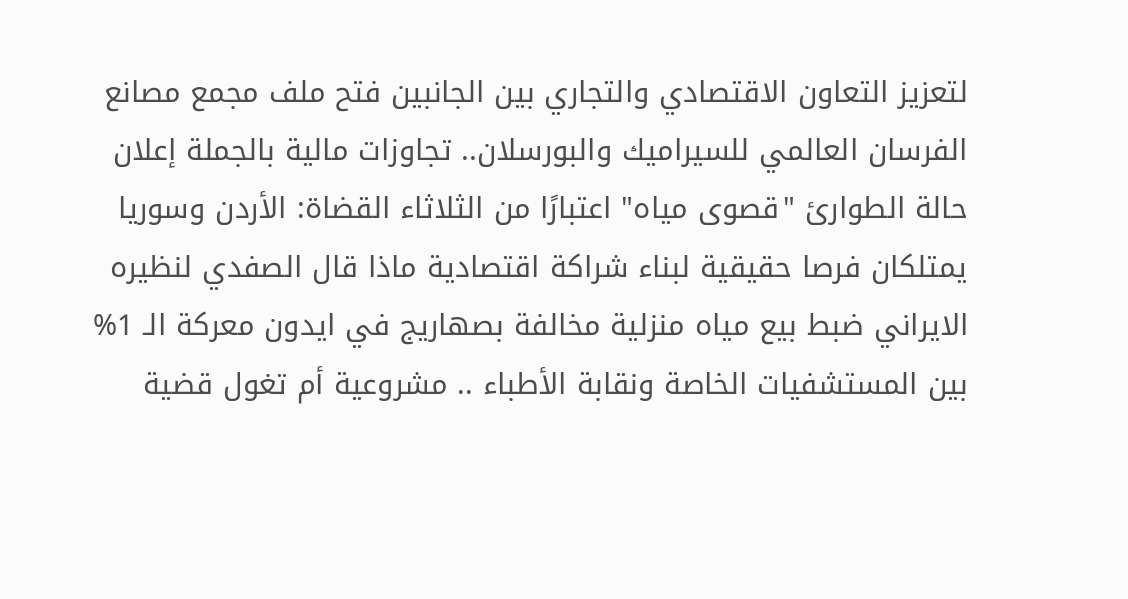لتعزيز التعاون الاقتصادي والتجاري بين الجانبين فتح ملف مجمع مصانع الفرسان العالمي للسيراميك والبورسلان.. تجاوزات مالية بالجملة إعلان حالة الطوارئ "قصوى مياه" اعتبارًا من الثلاثاء القضاة: الأردن وسوريا يمتلكان فرصا حقيقية لبناء شراكة اقتصادية ماذا قال الصفدي لنظيره الايراني ضبط بيع مياه منزلية مخالفة بصهاريج في ايدون معركة الـ 1% بين المستشفيات الخاصة ونقابة الأطباء .. مشروعية أم تغول قضية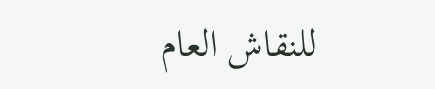للنقاش العام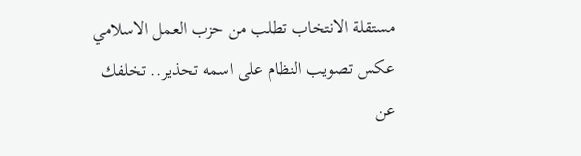مستقلة الانتخاب تطلب من حزب العمل الاسلامي عكس تصويب النظام على اسمه تحذير.. تخلفك عن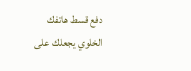دفع قسط هاتفك الخلوي يجعلك على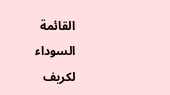القائمة السوداء لكريف